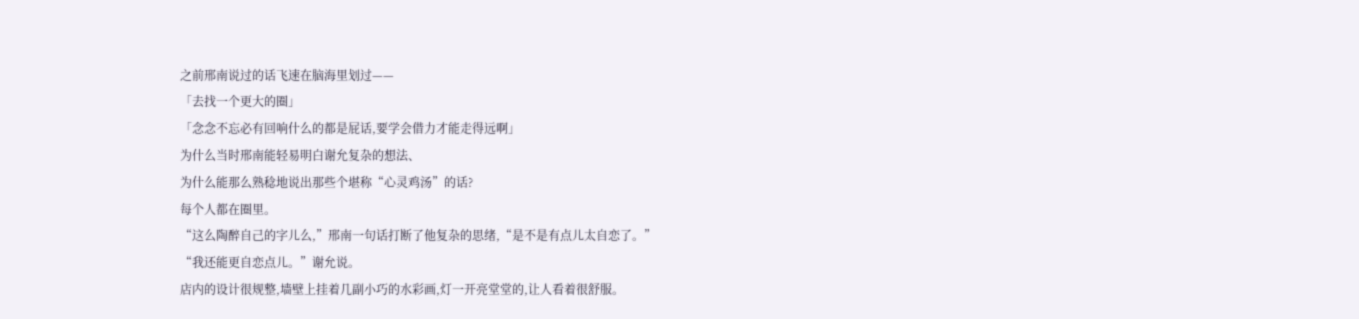之前邢南说过的话飞速在脑海里划过——
「去找一个更大的圈」
「念念不忘必有回响什么的都是屁话,要学会借力才能走得远啊」
为什么当时邢南能轻易明白谢允复杂的想法、
为什么能那么熟稔地说出那些个堪称“心灵鸡汤”的话?
每个人都在圈里。
“这么陶醉自己的字儿么,”邢南一句话打断了他复杂的思绪,“是不是有点儿太自恋了。”
“我还能更自恋点儿。”谢允说。
店内的设计很规整,墙壁上挂着几副小巧的水彩画,灯一开亮堂堂的,让人看着很舒服。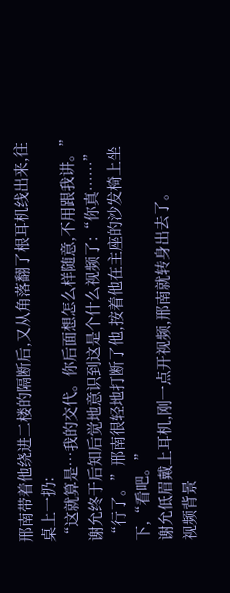邢南带着他绕进二楼的隔断后,又从角落翻了根耳机线出来,往桌上一扔:
“这就算是…我的交代。你后面想怎么样随意,不用跟我讲。”
谢允终于后知后觉地意识到这是个什么视频了:“你真……”
“行了。”邢南很轻地打断了他,按着他在主座的沙发椅上坐下,“看吧。”
谢允低眉戴上耳机,刚一点开视频,邢南就转身出去了。
视频背景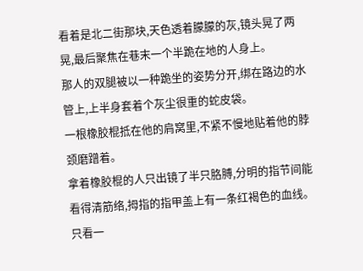看着是北二街那块,天色透着朦朦的灰,镜头晃了两晃,最后聚焦在巷末一个半跪在地的人身上。
那人的双腿被以一种跪坐的姿势分开,绑在路边的水管上,上半身套着个灰尘很重的蛇皮袋。
一根橡胶棍抵在他的肩窝里,不紧不慢地贴着他的脖颈磨蹭着。
拿着橡胶棍的人只出镜了半只胳膊,分明的指节间能看得清筋络,拇指的指甲盖上有一条红褐色的血线。
只看一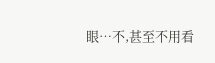眼…不,甚至不用看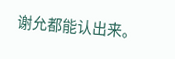谢允都能认出来。